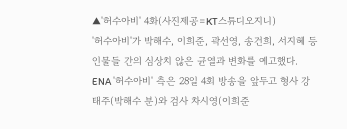▲'허수아비' 4화(사진제공=KT스튜디오지니)
'허수아비'가 박해수, 이희준, 곽선영, 송건희, 서지혜 등 인물들 간의 심상치 않은 균열과 변화를 예고했다.
ENA '허수아비' 측은 28일 4회 방송을 앞두고 형사 강태주(박해수 분)와 검사 차시영(이희준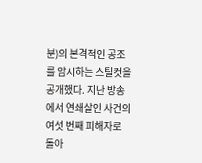분)의 본격적인 공조를 암시하는 스틸컷을 공개했다. 지난 방송에서 연쇄살인 사건의 여섯 번째 피해자로 돌아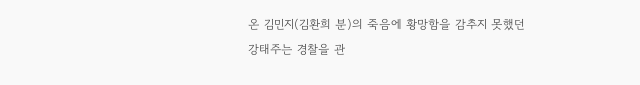온 김민지(김환희 분)의 죽음에 황망함을 감추지 못했던 강태주는 경찰을 관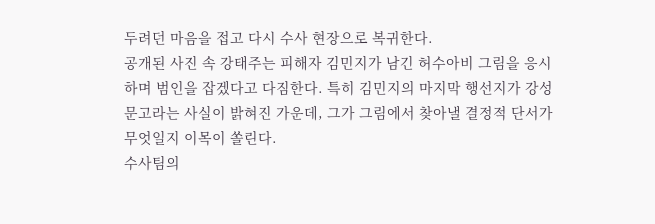두려던 마음을 접고 다시 수사 현장으로 복귀한다.
공개된 사진 속 강태주는 피해자 김민지가 남긴 허수아비 그림을 응시하며 범인을 잡겠다고 다짐한다. 특히 김민지의 마지막 행선지가 강성문고라는 사실이 밝혀진 가운데, 그가 그림에서 찾아낼 결정적 단서가 무엇일지 이목이 쏠린다.
수사팀의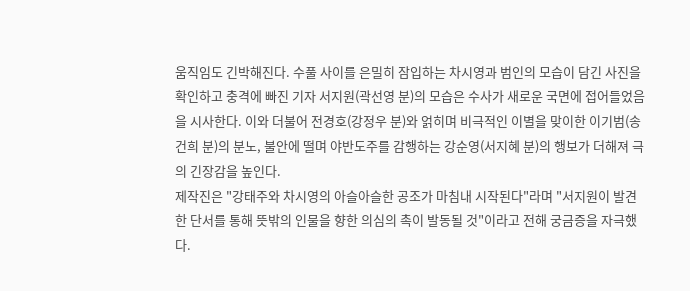움직임도 긴박해진다. 수풀 사이를 은밀히 잠입하는 차시영과 범인의 모습이 담긴 사진을 확인하고 충격에 빠진 기자 서지원(곽선영 분)의 모습은 수사가 새로운 국면에 접어들었음을 시사한다. 이와 더불어 전경호(강정우 분)와 얽히며 비극적인 이별을 맞이한 이기범(송건희 분)의 분노, 불안에 떨며 야반도주를 감행하는 강순영(서지혜 분)의 행보가 더해져 극의 긴장감을 높인다.
제작진은 "강태주와 차시영의 아슬아슬한 공조가 마침내 시작된다"라며 "서지원이 발견한 단서를 통해 뜻밖의 인물을 향한 의심의 촉이 발동될 것"이라고 전해 궁금증을 자극했다.